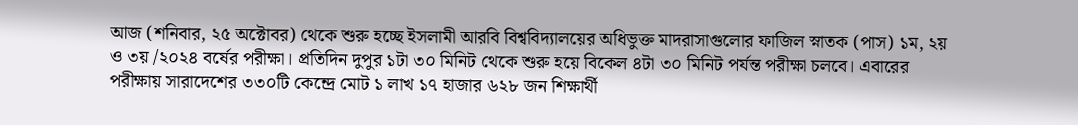আজ (শনিবার, ২৫ অক্টোবর) থেকে শুরু হচ্ছে ইসলামী আরবি বিশ্ববিদ্যালয়ের অধিভুক্ত মাদরাসাগুলোর ফাজিল স্নাতক (পাস) ১ম, ২য় ও ৩য় /২০২৪ বর্ষের পরীক্ষা। প্রতিদিন দুপুর ১টা ৩০ মিনিট থেকে শুরু হয়ে বিকেল ৪টা ৩০ মিনিট পর্যন্ত পরীক্ষা চলবে। এবারের পরীক্ষায় সারাদেশের ৩৩০টি কেন্দ্রে মোট ১ লাখ ১৭ হাজার ৬২৮ জন শিক্ষার্থী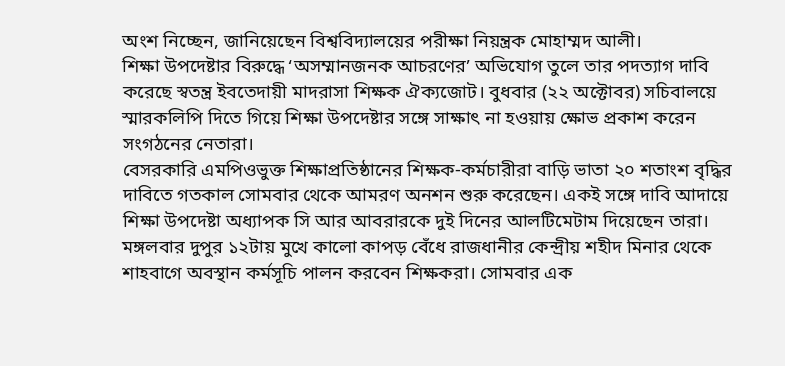অংশ নিচ্ছেন, জানিয়েছেন বিশ্ববিদ্যালয়ের পরীক্ষা নিয়ন্ত্রক মোহাম্মদ আলী।
শিক্ষা উপদেষ্টার বিরুদ্ধে ‘অসম্মানজনক আচরণের’ অভিযোগ তুলে তার পদত্যাগ দাবি করেছে স্বতন্ত্র ইবতেদায়ী মাদরাসা শিক্ষক ঐক্যজোট। বুধবার (২২ অক্টোবর) সচিবালয়ে স্মারকলিপি দিতে গিয়ে শিক্ষা উপদেষ্টার সঙ্গে সাক্ষাৎ না হওয়ায় ক্ষোভ প্রকাশ করেন সংগঠনের নেতারা।
বেসরকারি এমপিওভুক্ত শিক্ষাপ্রতিষ্ঠানের শিক্ষক-কর্মচারীরা বাড়ি ভাতা ২০ শতাংশ বৃদ্ধির দাবিতে গতকাল সোমবার থেকে আমরণ অনশন শুরু করেছেন। একই সঙ্গে দাবি আদায়ে শিক্ষা উপদেষ্টা অধ্যাপক সি আর আবরারকে দুই দিনের আলটিমেটাম দিয়েছেন তারা। মঙ্গলবার দুপুর ১২টায় মুখে কালো কাপড় বেঁধে রাজধানীর কেন্দ্রীয় শহীদ মিনার থেকে শাহবাগে অবস্থান কর্মসূচি পালন করবেন শিক্ষকরা। সোমবার এক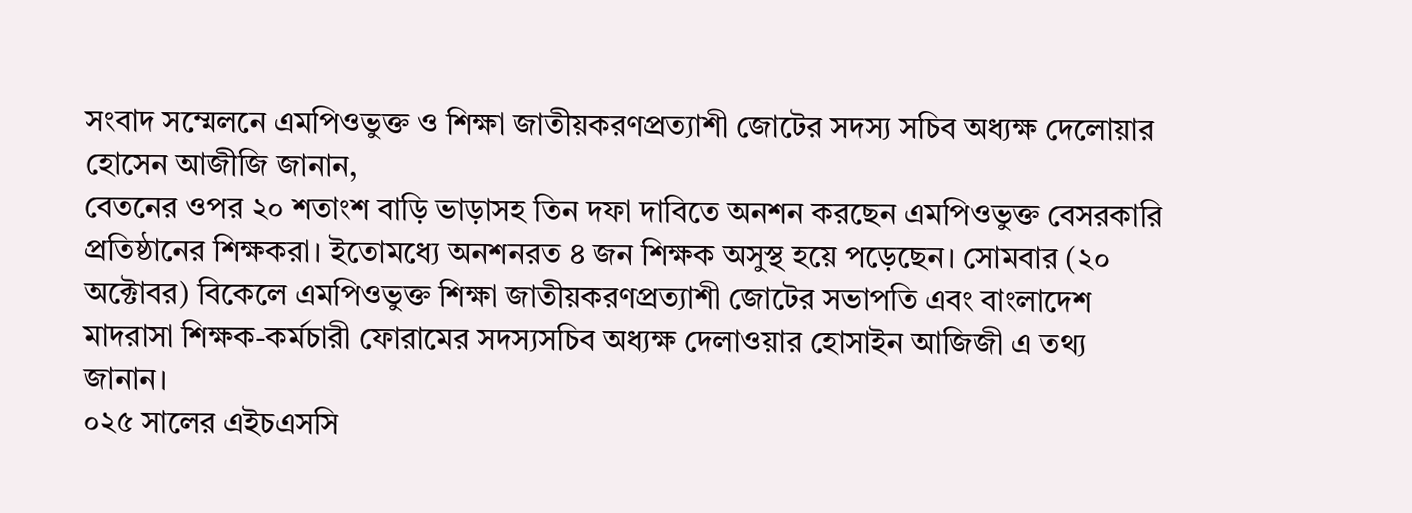সংবাদ সম্মেলনে এমপিওভুক্ত ও শিক্ষা জাতীয়করণপ্রত্যাশী জোটের সদস্য সচিব অধ্যক্ষ দেলোয়ার হোসেন আজীজি জানান,
বেতনের ওপর ২০ শতাংশ বাড়ি ভাড়াসহ তিন দফা দাবিতে অনশন করছেন এমপিওভুক্ত বেসরকারি প্রতিষ্ঠানের শিক্ষকরা। ইতোমধ্যে অনশনরত ৪ জন শিক্ষক অসুস্থ হয়ে পড়েছেন। সোমবার (২০ অক্টোবর) বিকেলে এমপিওভুক্ত শিক্ষা জাতীয়করণপ্রত্যাশী জোটের সভাপতি এবং বাংলাদেশ মাদরাসা শিক্ষক-কর্মচারী ফোরামের সদস্যসচিব অধ্যক্ষ দেলাওয়ার হোসাইন আজিজী এ তথ্য জানান।
০২৫ সালের এইচএসসি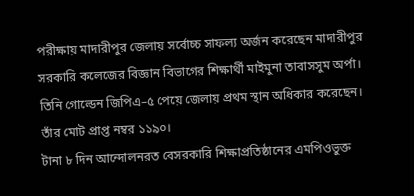পরীক্ষায় মাদারীপুর জেলায় সর্বোচ্চ সাফল্য অর্জন করেছেন মাদারীপুর সরকারি কলেজের বিজ্ঞান বিভাগের শিক্ষার্থী মাইমুনা তাবাসসুম অর্পা। তিনি গোল্ডেন জিপিএ–৫ পেয়ে জেলায় প্রথম স্থান অধিকার করেছেন। তাঁর মোট প্রাপ্ত নম্বর ১১৯০।
টানা ৮ দিন আন্দোলনরত বেসরকারি শিক্ষাপ্রতিষ্ঠানের এমপিওভুক্ত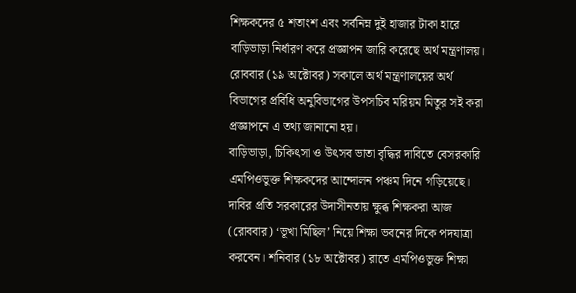শিক্ষকদের ৫ শতাংশ এবং সর্বনিম্ন দুই হাজার টাকা হারে বাড়িভাড়া নির্ধারণ করে প্রজ্ঞাপন জারি করেছে অর্থ মন্ত্রণালয়। রোববার (১৯ অক্টোবর) সকালে অর্থ মন্ত্রণালয়ের অর্থ বিভাগের প্রবিধি অনুবিভাগের উপসচিব মরিয়ম মিতুর সই করা প্রজ্ঞাপনে এ তথ্য জানানো হয়।
বাড়িভাড়া, চিকিৎসা ও উৎসব ভাতা বৃদ্ধির দাবিতে বেসরকারি এমপিওভুক্ত শিক্ষকদের আন্দোলন পঞ্চম দিনে গড়িয়েছে। দাবির প্রতি সরকারের উদাসীনতায় ক্ষুব্ধ শিক্ষকরা আজ (রোববার) ‘ভূখা মিছিল’ নিয়ে শিক্ষা ভবনের দিকে পদযাত্রা করবেন। শনিবার (১৮ অক্টোবর) রাতে এমপিওভুক্ত শিক্ষা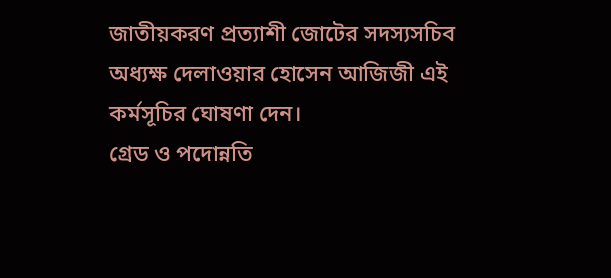জাতীয়করণ প্রত্যাশী জোটের সদস্যসচিব অধ্যক্ষ দেলাওয়ার হোসেন আজিজী এই কর্মসূচির ঘোষণা দেন।
গ্রেড ও পদোন্নতি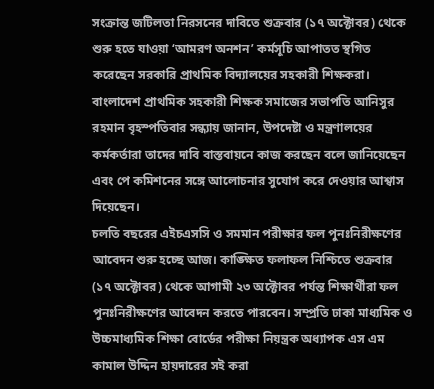সংক্রান্ত জটিলতা নিরসনের দাবিতে শুক্রবার (১৭ অক্টোবর) থেকে শুরু হতে যাওয়া ‘আমরণ অনশন’ কর্মসূচি আপাতত স্থগিত করেছেন সরকারি প্রাথমিক বিদ্যালয়ের সহকারী শিক্ষকরা। বাংলাদেশ প্রাথমিক সহকারী শিক্ষক সমাজের সভাপতি আনিসুর রহমান বৃহস্পতিবার সন্ধ্যায় জানান, উপদেষ্টা ও মন্ত্রণালয়ের কর্মকর্তারা তাদের দাবি বাস্তবায়নে কাজ করছেন বলে জানিয়েছেন এবং পে কমিশনের সঙ্গে আলোচনার সুযোগ করে দেওয়ার আশ্বাস দিয়েছেন।
চলতি বছরের এইচএসসি ও সমমান পরীক্ষার ফল পুনঃনিরীক্ষণের আবেদন শুরু হচ্ছে আজ। কাঙ্ক্ষিত ফলাফল নিশ্চিতে শুক্রবার (১৭ অক্টোবর) থেকে আগামী ২৩ অক্টোবর পর্যন্ত শিক্ষার্থীরা ফল পুনঃনিরীক্ষণের আবেদন করতে পারবেন। সম্প্রতি ঢাকা মাধ্যমিক ও উচ্চমাধ্যমিক শিক্ষা বোর্ডের পরীক্ষা নিয়ন্ত্রক অধ্যাপক এস এম কামাল উদ্দিন হায়দারের সই করা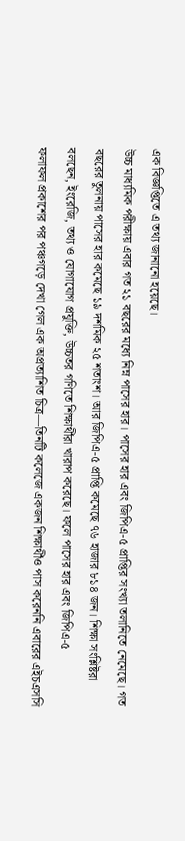এক বিজ্ঞপ্তিতে এ তথ্য জানানো হয়েছে।
উচ্চ মাধ্যমিক পরীক্ষায় এবার গত ২১ বছরের মধ্যে নিম্ন পাসের হার। পাসের হার এবং জিপিএ-৫ প্রাপ্তির সংখ্যা তলানিতে নেমেছে। গত বছরের তুলনায় পাসের হার কমেছে ১৯ দশমিক ২৫ শতাংশ। আর জিপিএ-৫ প্রাপ্তি কমেছে ৭৬ হাজার ৮১৪ জন। শিক্ষা সংশ্লিষ্টরা বলছেন, ইংরেজি, তথ্য ও যোগাযোগ প্রযুক্তি, উচ্চতর গণিতে শিক্ষার্থীরা খারাপ করেছে। ফলে পাসের হার এবং জিপিএ-৫
ফলাফল প্রকাশের পর পঞ্চগড়ে দেখা গেল এক অপ্রত্যাশিত চিত্র—তিনটি কলেজে একজন শিক্ষার্থীও পাস করেননি এবারের এইচএসসি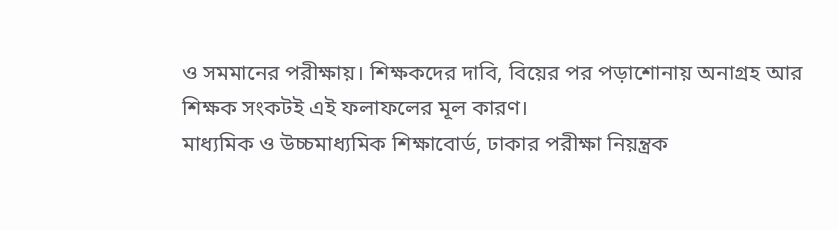ও সমমানের পরীক্ষায়। শিক্ষকদের দাবি, বিয়ের পর পড়াশোনায় অনাগ্রহ আর শিক্ষক সংকটই এই ফলাফলের মূল কারণ।
মাধ্যমিক ও উচ্চমাধ্যমিক শিক্ষাবোর্ড, ঢাকার পরীক্ষা নিয়ন্ত্রক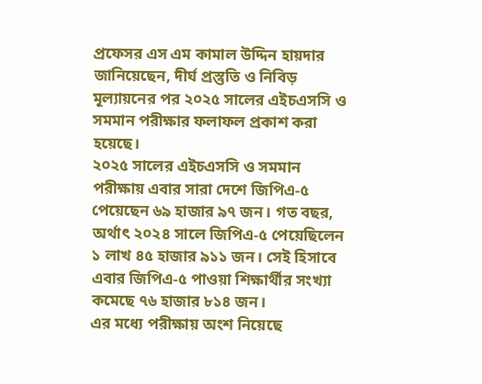প্রফেসর এস এম কামাল উদ্দিন হায়দার জানিয়েছেন, দীর্ঘ প্রস্তুতি ও নিবিড় মূল্যায়নের পর ২০২৫ সালের এইচএসসি ও সমমান পরীক্ষার ফলাফল প্রকাশ করা হয়েছে।
২০২৫ সালের এইচএসসি ও সমমান পরীক্ষায় এবার সারা দেশে জিপিএ-৫ পেয়েছেন ৬৯ হাজার ৯৭ জন। গত বছর, অর্থাৎ ২০২৪ সালে জিপিএ-৫ পেয়েছিলেন ১ লাখ ৪৫ হাজার ৯১১ জন। সেই হিসাবে এবার জিপিএ-৫ পাওয়া শিক্ষার্থীর সংখ্যা কমেছে ৭৬ হাজার ৮১৪ জন।
এর মধ্যে পরীক্ষায় অংশ নিয়েছে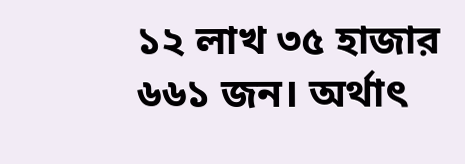১২ লাখ ৩৫ হাজার ৬৬১ জন। অর্থাৎ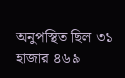অনুপস্থিত ছিল ৩১ হাজার ৪৬৯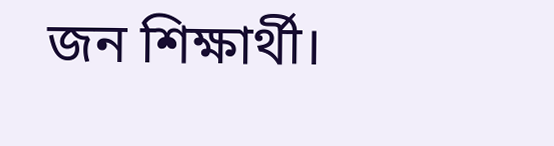জন শিক্ষার্থী।